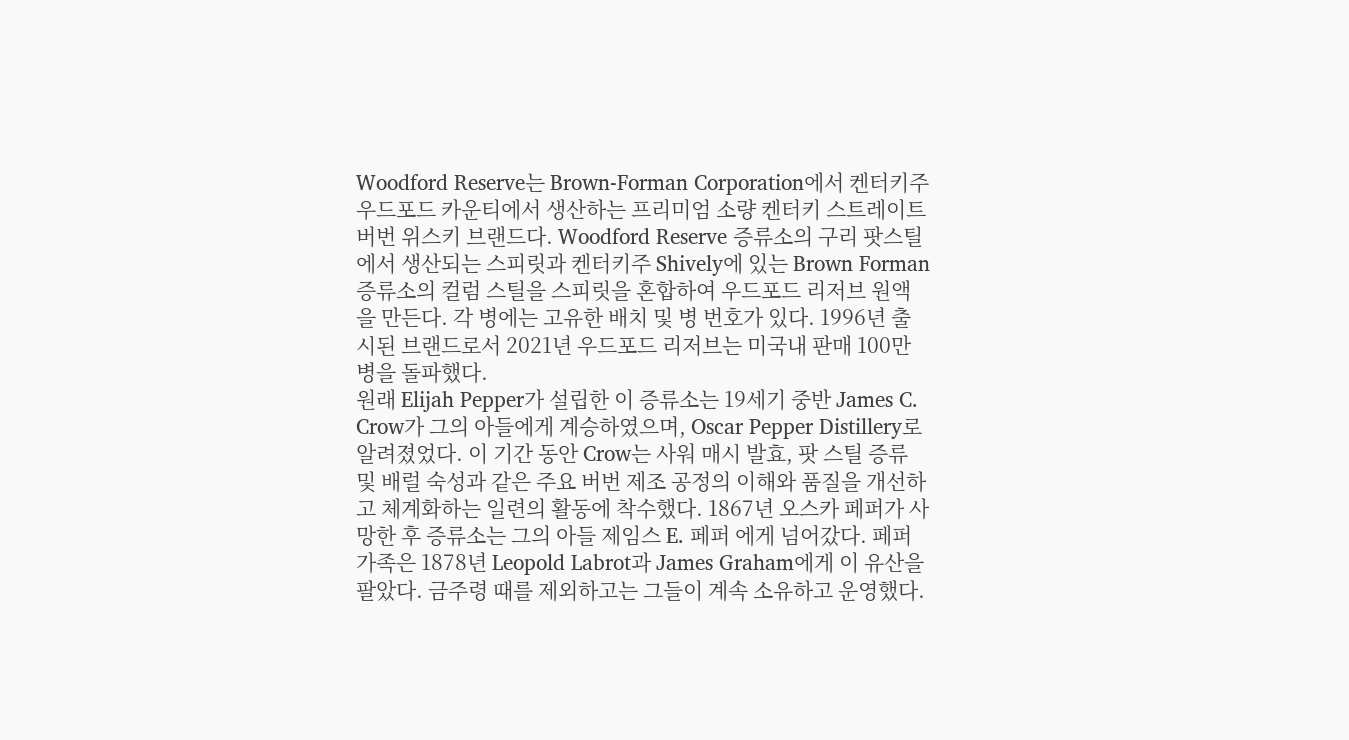Woodford Reserve는 Brown-Forman Corporation에서 켄터키주 우드포드 카운티에서 생산하는 프리미엄 소량 켄터키 스트레이트 버번 위스키 브랜드다. Woodford Reserve 증류소의 구리 팟스틸에서 생산되는 스피릿과 켄터키주 Shively에 있는 Brown Forman 증류소의 컬럼 스틸을 스피릿을 혼합하여 우드포드 리저브 원액을 만든다. 각 병에는 고유한 배치 및 병 번호가 있다. 1996년 출시된 브랜드로서 2021년 우드포드 리저브는 미국내 판매 100만병을 돌파했다.
원래 Elijah Pepper가 설립한 이 증류소는 19세기 중반 James C. Crow가 그의 아들에게 계승하였으며, Oscar Pepper Distillery로 알려졌었다. 이 기간 동안 Crow는 사워 매시 발효, 팟 스틸 증류 및 배럴 숙성과 같은 주요 버번 제조 공정의 이해와 품질을 개선하고 체계화하는 일련의 활동에 착수했다. 1867년 오스카 페퍼가 사망한 후 증류소는 그의 아들 제임스 E. 페퍼 에게 넘어갔다. 페퍼 가족은 1878년 Leopold Labrot과 James Graham에게 이 유산을 팔았다. 금주령 때를 제외하고는 그들이 계속 소유하고 운영했다.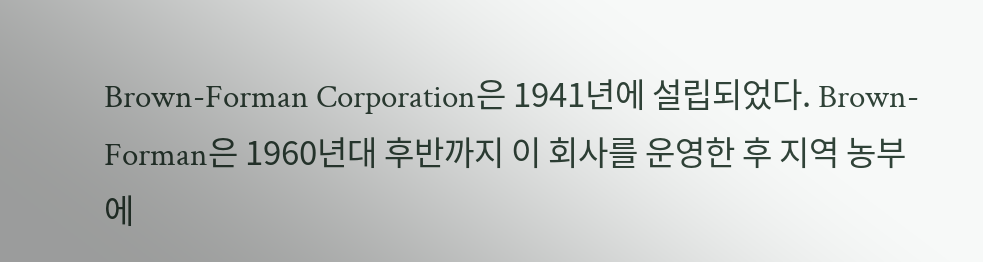Brown-Forman Corporation은 1941년에 설립되었다. Brown-Forman은 1960년대 후반까지 이 회사를 운영한 후 지역 농부에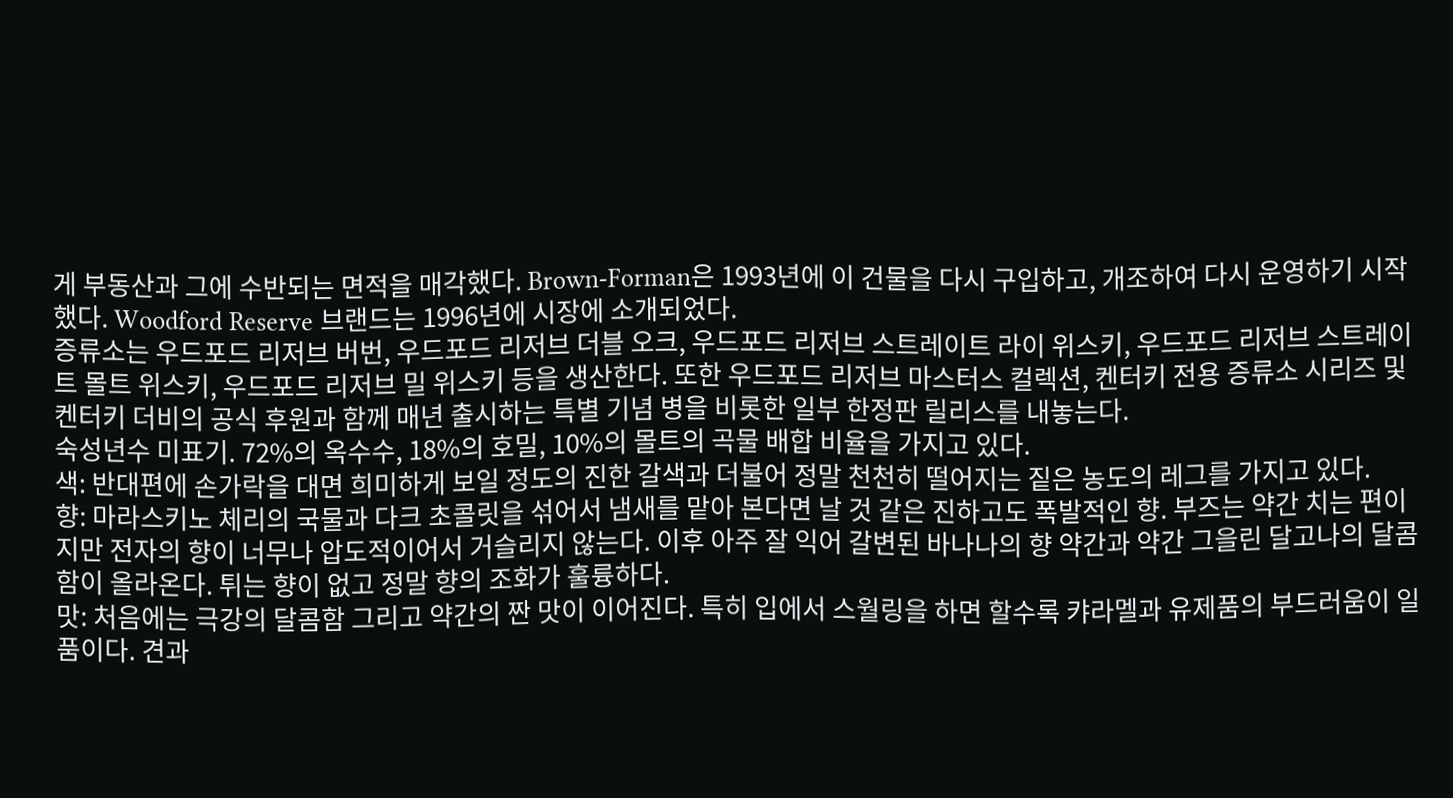게 부동산과 그에 수반되는 면적을 매각했다. Brown-Forman은 1993년에 이 건물을 다시 구입하고, 개조하여 다시 운영하기 시작했다. Woodford Reserve 브랜드는 1996년에 시장에 소개되었다.
증류소는 우드포드 리저브 버번, 우드포드 리저브 더블 오크, 우드포드 리저브 스트레이트 라이 위스키, 우드포드 리저브 스트레이트 몰트 위스키, 우드포드 리저브 밀 위스키 등을 생산한다. 또한 우드포드 리저브 마스터스 컬렉션, 켄터키 전용 증류소 시리즈 및 켄터키 더비의 공식 후원과 함께 매년 출시하는 특별 기념 병을 비롯한 일부 한정판 릴리스를 내놓는다.
숙성년수 미표기. 72%의 옥수수, 18%의 호밀, 10%의 몰트의 곡물 배합 비율을 가지고 있다.
색: 반대편에 손가락을 대면 희미하게 보일 정도의 진한 갈색과 더불어 정말 천천히 떨어지는 짙은 농도의 레그를 가지고 있다.
향: 마라스키노 체리의 국물과 다크 초콜릿을 섞어서 냄새를 맡아 본다면 날 것 같은 진하고도 폭발적인 향. 부즈는 약간 치는 편이지만 전자의 향이 너무나 압도적이어서 거슬리지 않는다. 이후 아주 잘 익어 갈변된 바나나의 향 약간과 약간 그을린 달고나의 달콤함이 올라온다. 튀는 향이 없고 정말 향의 조화가 훌륭하다.
맛: 처음에는 극강의 달콤함 그리고 약간의 짠 맛이 이어진다. 특히 입에서 스월링을 하면 할수록 캬라멜과 유제품의 부드러움이 일품이다. 견과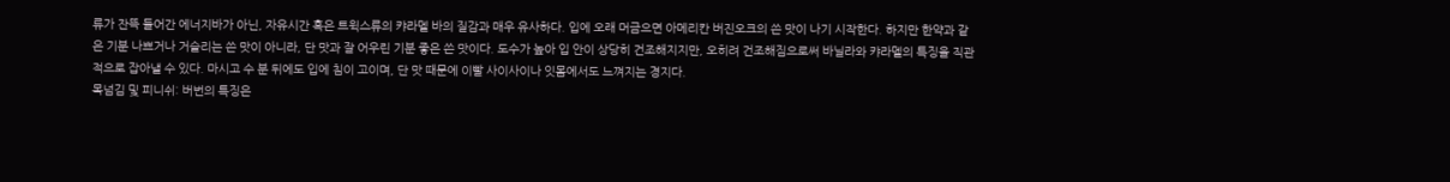류가 잔뜩 들어간 에너지바가 아닌, 자유시간 혹은 트윅스류의 캬라멜 바의 질감과 매우 유사하다. 입에 오래 머금으면 아메리칸 버진오크의 쓴 맛이 나기 시작한다. 하지만 한약과 같은 기분 나쁘거나 거슬리는 쓴 맛이 아니라, 단 맛과 잘 어우린 기분 좋은 쓴 맛이다. 도수가 높아 입 안이 상당히 건조해지지만, 오히려 건조해짐으로써 바닐라와 캬라멜의 특징을 직관적으로 잡아낼 수 있다. 마시고 수 분 뒤에도 입에 침이 고이며, 단 맛 때문에 이빨 사이사이나 잇몸에서도 느껴지는 경지다.
목넘김 및 피니쉬: 버번의 특징은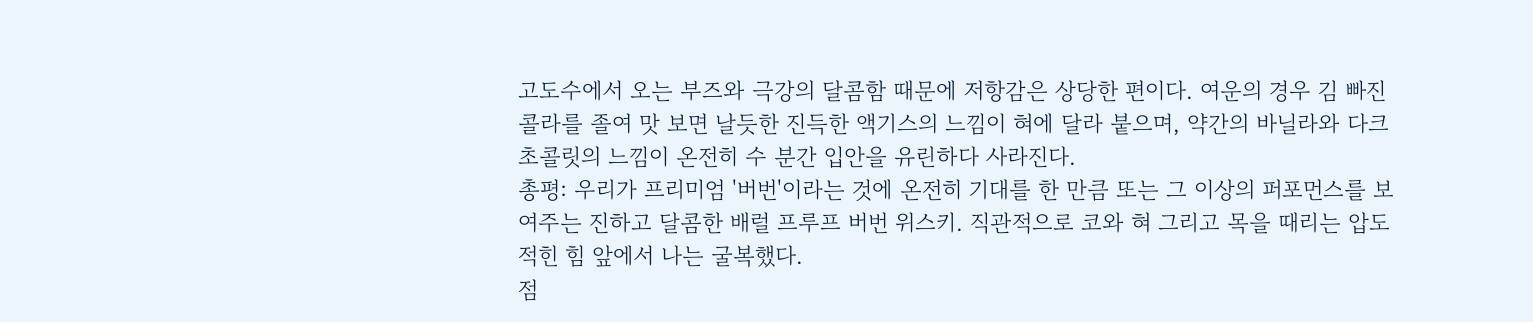고도수에서 오는 부즈와 극강의 달콤함 때문에 저항감은 상당한 편이다. 여운의 경우 김 빠진 콜라를 졸여 맛 보면 날듯한 진득한 액기스의 느낌이 혀에 달라 붙으며, 약간의 바닐라와 다크 초콜릿의 느낌이 온전히 수 분간 입안을 유린하다 사라진다.
총평: 우리가 프리미엄 '버번'이라는 것에 온전히 기대를 한 만큼 또는 그 이상의 퍼포먼스를 보여주는 진하고 달콤한 배럴 프루프 버번 위스키. 직관적으로 코와 혀 그리고 목을 때리는 압도적힌 힘 앞에서 나는 굴복했다.
점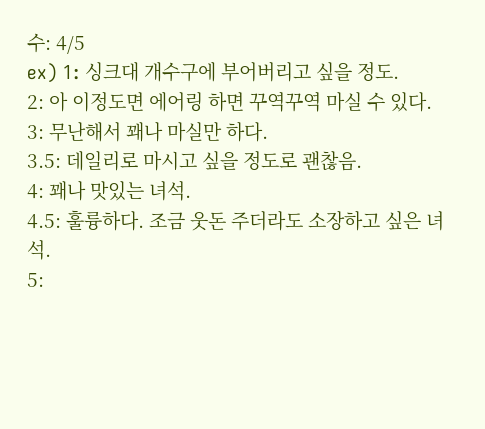수: 4/5
ex) 1: 싱크대 개수구에 부어버리고 싶을 정도.
2: 아 이정도면 에어링 하면 꾸역꾸역 마실 수 있다.
3: 무난해서 꽤나 마실만 하다.
3.5: 데일리로 마시고 싶을 정도로 괜찮음.
4: 꽤나 맛있는 녀석.
4.5: 훌륭하다. 조금 웃돈 주더라도 소장하고 싶은 녀석.
5: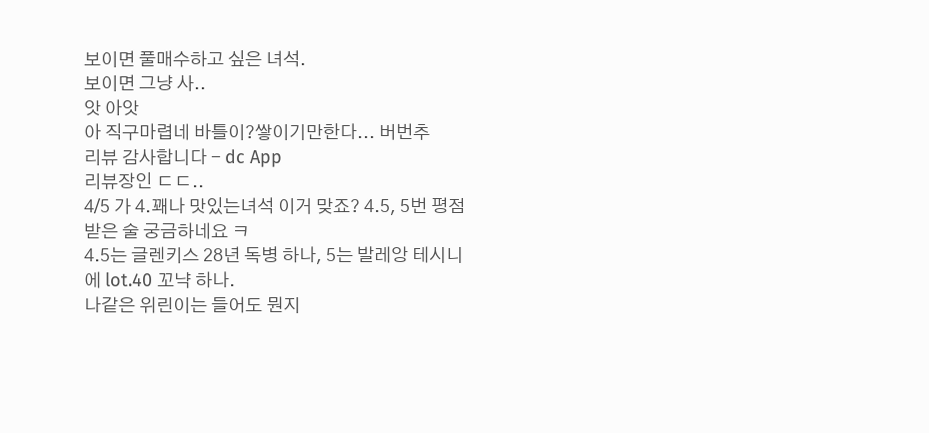보이면 풀매수하고 싶은 녀석.
보이면 그냥 사..
앗 아앗
아 직구마렵네 바틀이?쌓이기만한다... 버번추
리뷰 감사합니다 - dc App
리뷰장인 ㄷㄷ..
4/5 가 4.꽤나 맛있는녀석 이거 맞죠? 4.5, 5번 평점받은 술 궁금하네요 ㅋ
4.5는 글렌키스 28년 독병 하나, 5는 발레앙 테시니에 lot.40 꼬냑 하나.
나같은 위린이는 들어도 뭔지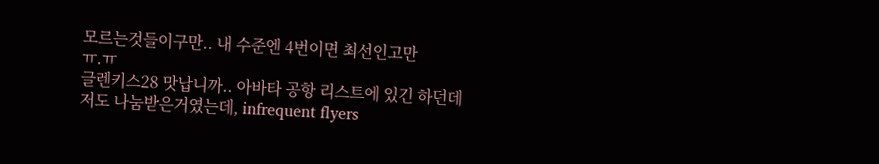모르는것들이구만.. 내 수준엔 4번이면 최선인고만
ㅠ.ㅠ
글렌키스28 맛납니까.. 아바타 공항 리스트에 있긴 하던데
저도 나눔받은거였는데, infrequent flyers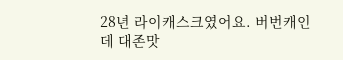28년 라이캐스크였어요. 버번캐인데 대존맛